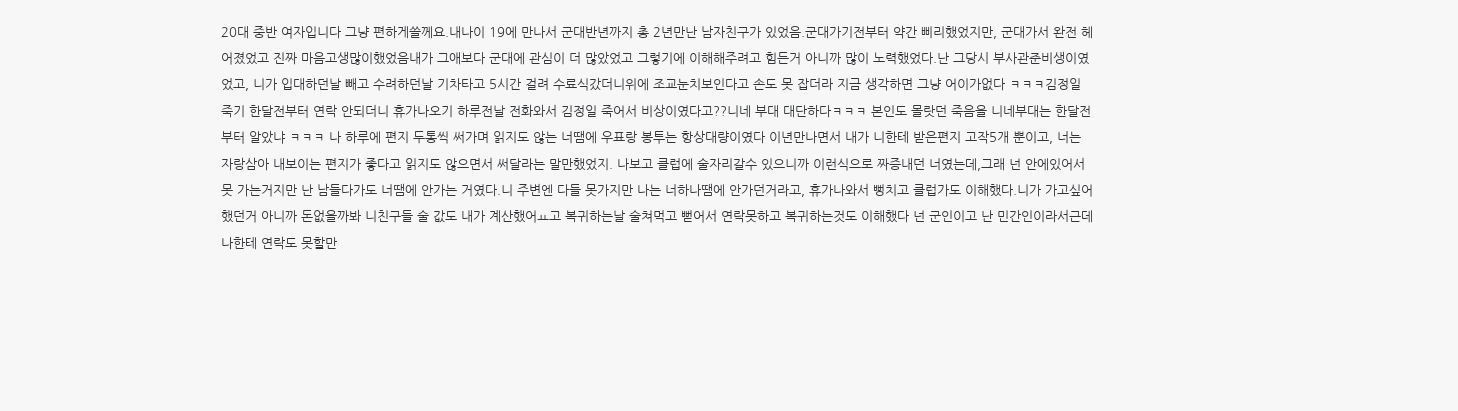20대 중반 여자입니다 그냥 편하게쓸께요.내나이 19에 만나서 군대반년까지 총 2년만난 남자친구가 있었음.군대가기전부터 약간 삐리했었지만, 군대가서 완전 헤어졌었고 진짜 마음고생많이했었음내가 그애보다 군대에 관심이 더 많았었고 그렇기에 이해해주려고 힘든거 아니까 많이 노력했었다.난 그당시 부사관준비생이였었고, 니가 입대하던날 빼고 수려하던날 기차타고 5시간 걸려 수료식갔더니위에 조교눈치보인다고 손도 못 잡더라 지금 생각하면 그냥 어이가없다 ㅋㅋㅋ김정일 죽기 한달전부터 연락 안되더니 휴가나오기 하루전날 전화와서 김정일 죽어서 비상이였다고??니네 부대 대단하다ㅋㅋㅋ 본인도 몰랏던 죽음을 니네부대는 한달전부터 알았냐 ㅋㅋㅋ 나 하루에 편지 두통씩 써가며 읽지도 않는 너땜에 우표랑 봉투는 항상대량이였다 이년만나면서 내가 니한테 받은편지 고작5개 뿐이고, 너는 자랑삼아 내보이는 편지가 좋다고 읽지도 않으면서 써달라는 말만했었지. 나보고 클럽에 술자리갈수 있으니까 이런식으로 짜증내던 너였는데,그래 넌 안에있어서 못 가는거지만 난 남들다가도 너땜에 안가는 거였다.니 주변엔 다들 못가지만 나는 너하나땜에 안가던거라고, 휴가나와서 뻥치고 클럽가도 이해했다.니가 가고싶어했던거 아니까 돈없을까봐 니친구들 술 값도 내가 계산했어ㅛ고 복귀하는날 술쳐먹고 뻗어서 연락못하고 복귀하는것도 이해했다 넌 군인이고 난 민간인이라서근데 나한테 연락도 못할만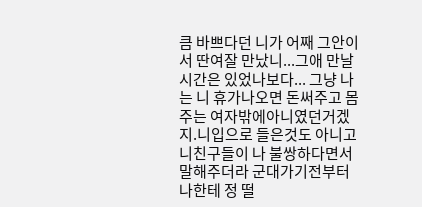큼 바쁘다던 니가 어째 그안이서 딴여잘 만났니...그애 만날 시간은 있었나보다... 그냥 나는 니 휴가나오면 돈써주고 몸주는 여자밖에아니였던거겠지.니입으로 들은것도 아니고 니친구들이 나 불쌍하다면서 말해주더라 군대가기전부터 나한테 정 떨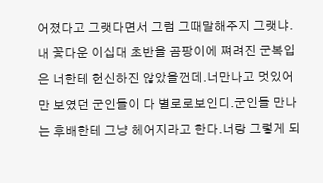어졌다고 그랫다면서 그럼 그때말해주지 그랫냐.내 꽃다운 이십대 초반을 곰팡이에 쪄려진 군복입은 너한테 헌신하진 않았을껀데.너만나고 멋있어만 보였던 군인들이 다 별로로보인디.군인들 만나는 후배한테 그냥 헤어지라고 한다.너랑 그렇게 되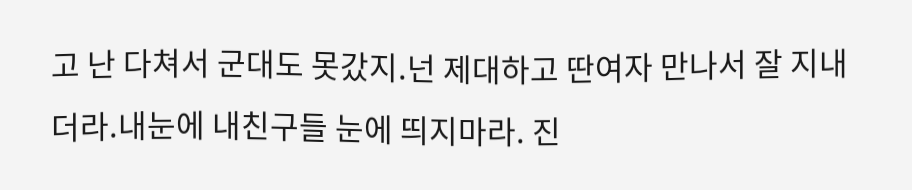고 난 다쳐서 군대도 못갔지.넌 제대하고 딴여자 만나서 잘 지내더라.내눈에 내친구들 눈에 띄지마라. 진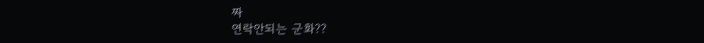짜
연락안되는 군화??